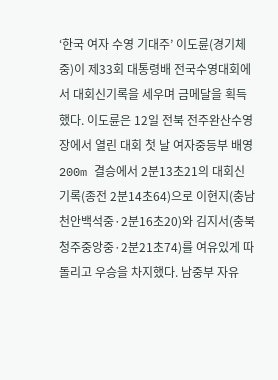‘한국 여자 수영 기대주’ 이도륜(경기체중)이 제33회 대통령배 전국수영대회에서 대회신기록을 세우며 금메달을 획득했다. 이도륜은 12일 전북 전주완산수영장에서 열린 대회 첫 날 여자중등부 배영 200m 결승에서 2분13초21의 대회신기록(종전 2분14초64)으로 이현지(충남 천안백석중·2분16초20)와 김지서(충북 청주중앙중·2분21초74)를 여유있게 따돌리고 우승을 차지했다. 남중부 자유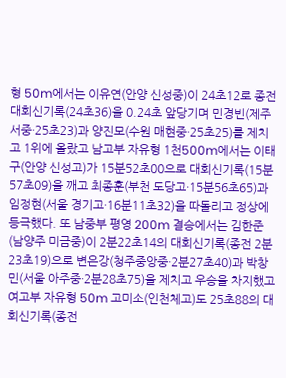형 50m에서는 이유연(안양 신성중)이 24초12로 종전 대회신기록(24초36)을 0.24초 앞당기며 민경빈(제주서중·25초23)과 양진모(수원 매현중·25초25)를 제치고 1위에 올랐고 남고부 자유형 1천500m에서는 이태구(안양 신성고)가 15분52초00으로 대회신기록(15분57초09)을 깨고 최종훈(부천 도당고·15분56초65)과 임정현(서울 경기고·16분11초32)을 따돌리고 정상에 등극했다. 또 남중부 평영 200m 결승에서는 김한준(남양주 미금중)이 2분22초14의 대회신기록(종전 2분23초19)으로 변은강(청주중앙중·2분27초40)과 박창민(서울 아주중·2분28초75)을 제치고 우승을 차지했고 여고부 자유형 50m 고미소(인천체고)도 25초88의 대회신기록(종전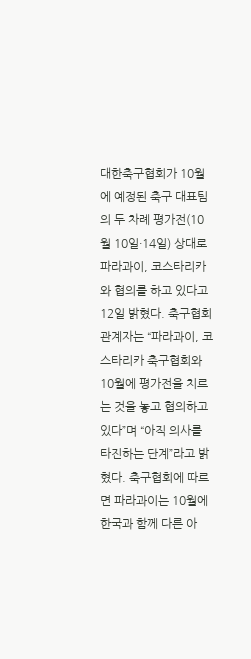대한축구협회가 10월에 예정된 축구 대표팀의 두 차례 평가전(10월 10일·14일) 상대로 파라과이, 코스타리카와 협의를 하고 있다고 12일 밝혔다. 축구협회 관계자는 “파라과이, 코스타리카 축구협회와 10월에 평가전을 치르는 것을 놓고 협의하고 있다”며 “아직 의사를 타진하는 단계”라고 밝혔다. 축구협회에 따르면 파라과이는 10월에 한국과 함께 다른 아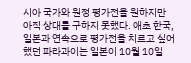시아 국가와 원정 평가전을 원하지만 아직 상대를 구하지 못했다. 애초 한국, 일본과 연속으로 평가전을 치르고 싶어했던 파라과이는 일본이 10월 10일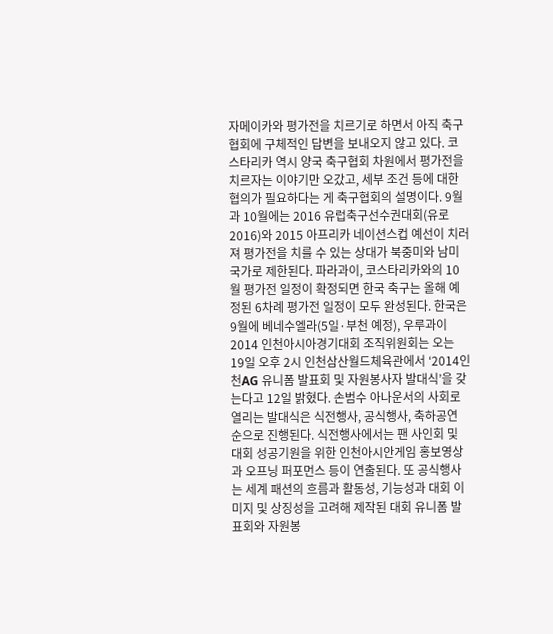자메이카와 평가전을 치르기로 하면서 아직 축구협회에 구체적인 답변을 보내오지 않고 있다. 코스타리카 역시 양국 축구협회 차원에서 평가전을 치르자는 이야기만 오갔고, 세부 조건 등에 대한 협의가 필요하다는 게 축구협회의 설명이다. 9월과 10월에는 2016 유럽축구선수권대회(유로 2016)와 2015 아프리카 네이션스컵 예선이 치러져 평가전을 치를 수 있는 상대가 북중미와 남미 국가로 제한된다. 파라과이, 코스타리카와의 10월 평가전 일정이 확정되면 한국 축구는 올해 예정된 6차례 평가전 일정이 모두 완성된다. 한국은 9월에 베네수엘라(5일·부천 예정), 우루과이
2014 인천아시아경기대회 조직위원회는 오는 19일 오후 2시 인천삼산월드체육관에서 ‘2014인천AG 유니폼 발표회 및 자원봉사자 발대식’을 갖는다고 12일 밝혔다. 손범수 아나운서의 사회로 열리는 발대식은 식전행사, 공식행사, 축하공연 순으로 진행된다. 식전행사에서는 팬 사인회 및 대회 성공기원을 위한 인천아시안게임 홍보영상과 오프닝 퍼포먼스 등이 연출된다. 또 공식행사는 세계 패션의 흐름과 활동성, 기능성과 대회 이미지 및 상징성을 고려해 제작된 대회 유니폼 발표회와 자원봉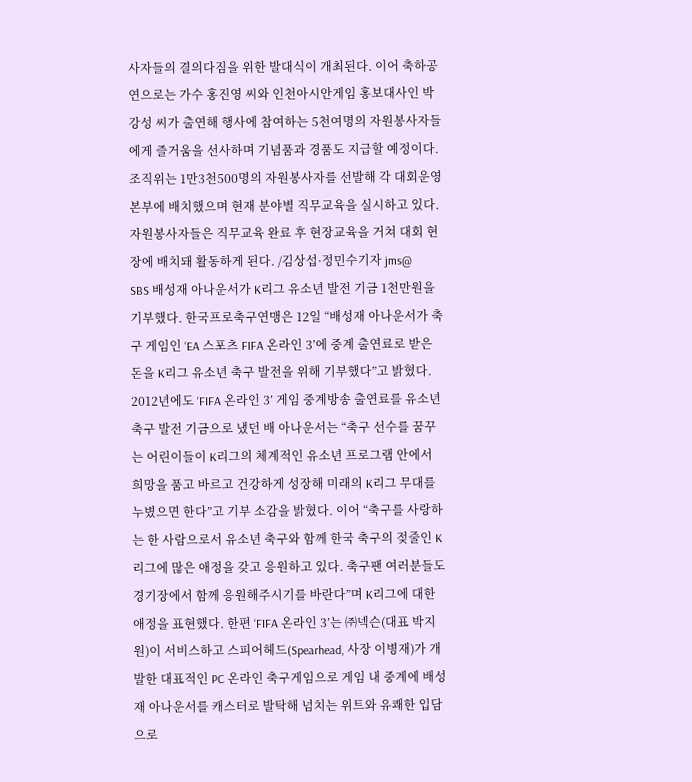사자들의 결의다짐을 위한 발대식이 개최된다. 이어 축하공연으로는 가수 홍진영 씨와 인천아시안게임 홍보대사인 박강성 씨가 출연해 행사에 참여하는 5천여명의 자원봉사자들에게 즐거움을 선사하며 기념품과 경품도 지급할 예정이다. 조직위는 1만3천500명의 자원봉사자를 선발해 각 대회운영본부에 배치했으며 현재 분야별 직무교육을 실시하고 있다. 자원봉사자들은 직무교육 완료 후 현장교육을 거쳐 대회 현장에 배치돼 활동하게 된다. /김상섭·정민수기자 jms@
SBS 배성재 아나운서가 K리그 유소년 발전 기금 1천만원을 기부했다. 한국프로축구연맹은 12일 “배성재 아나운서가 축구 게임인 ‘EA 스포츠 FIFA 온라인 3’에 중계 출연료로 받은 돈을 K리그 유소년 축구 발전을 위해 기부했다”고 밝혔다. 2012년에도 ‘FIFA 온라인 3’ 게임 중계방송 출연료를 유소년 축구 발전 기금으로 냈던 배 아나운서는 “축구 선수를 꿈꾸는 어린이들이 K리그의 체계적인 유소년 프로그램 안에서 희망을 품고 바르고 건강하게 성장해 미래의 K리그 무대를 누볐으면 한다”고 기부 소감을 밝혔다. 이어 “축구를 사랑하는 한 사람으로서 유소년 축구와 함께 한국 축구의 젖줄인 K리그에 많은 애정을 갖고 응원하고 있다. 축구팬 여러분들도 경기장에서 함께 응원해주시기를 바란다”며 K리그에 대한 애정을 표현했다. 한편 ‘FIFA 온라인 3’는 ㈜넥슨(대표 박지원)이 서비스하고 스피어헤드(Spearhead, 사장 이병재)가 개발한 대표적인 PC 온라인 축구게임으로 게임 내 중계에 배성재 아나운서를 캐스터로 발탁해 넘치는 위트와 유쾌한 입담으로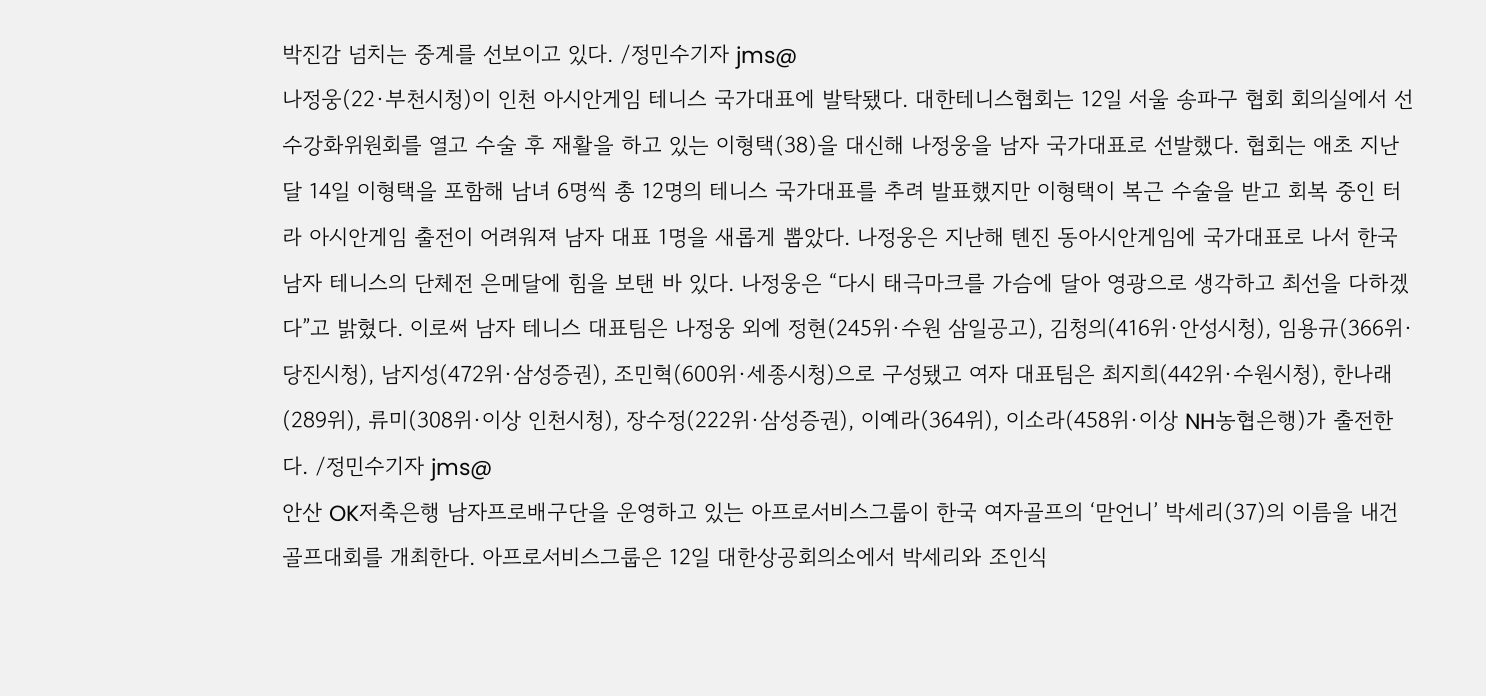박진감 넘치는 중계를 선보이고 있다. /정민수기자 jms@
나정웅(22·부천시청)이 인천 아시안게임 테니스 국가대표에 발탁됐다. 대한테니스협회는 12일 서울 송파구 협회 회의실에서 선수강화위원회를 열고 수술 후 재활을 하고 있는 이형택(38)을 대신해 나정웅을 남자 국가대표로 선발했다. 협회는 애초 지난달 14일 이형택을 포함해 남녀 6명씩 총 12명의 테니스 국가대표를 추려 발표했지만 이형택이 복근 수술을 받고 회복 중인 터라 아시안게임 출전이 어려워져 남자 대표 1명을 새롭게 뽑았다. 나정웅은 지난해 톈진 동아시안게임에 국가대표로 나서 한국 남자 테니스의 단체전 은메달에 힘을 보탠 바 있다. 나정웅은 “다시 태극마크를 가슴에 달아 영광으로 생각하고 최선을 다하겠다”고 밝혔다. 이로써 남자 테니스 대표팀은 나정웅 외에 정현(245위·수원 삼일공고), 김청의(416위·안성시청), 임용규(366위·당진시청), 남지성(472위·삼성증권), 조민혁(600위·세종시청)으로 구성됐고 여자 대표팀은 최지희(442위·수원시청), 한나래(289위), 류미(308위·이상 인천시청), 장수정(222위·삼성증권), 이예라(364위), 이소라(458위·이상 NH농협은행)가 출전한다. /정민수기자 jms@
안산 OK저축은행 남자프로배구단을 운영하고 있는 아프로서비스그룹이 한국 여자골프의 ‘맏언니’ 박세리(37)의 이름을 내건 골프대회를 개최한다. 아프로서비스그룹은 12일 대한상공회의소에서 박세리와 조인식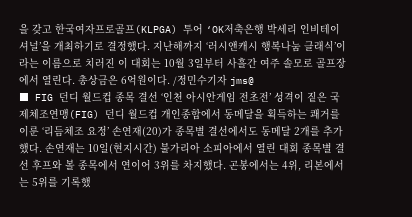을 갖고 한국여자프로골프(KLPGA) 투어 ‘OK저축은행 박세리 인비테이셔널’을 개최하기로 결정했다. 지난해까지 ‘러시앤캐시 행복나눔 클래식’이라는 이름으로 치러진 이 대회는 10월 3일부터 사흘간 여주 솔모로 골프장에서 열린다. 총상금은 6억원이다. /정민수기자 jms@
■ FIG 던디 월드컵 종목 결선 ‘인천 아시안게임 전초전’ 성격이 짙은 국제체조연맹(FIG) 던디 월드컵 개인종합에서 동메달을 획득하는 쾌거를 이룬 ‘리듬체조 요정’ 손연재(20)가 종목별 결선에서도 동메달 2개를 추가했다. 손연재는 10일(현지시간) 불가리아 소피아에서 열린 대회 종목별 결선 후프와 볼 종목에서 연이어 3위를 차지했다. 곤봉에서는 4위, 리본에서는 5위를 기록했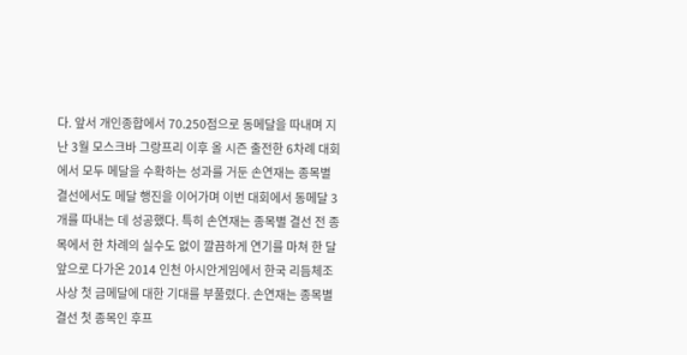다. 앞서 개인종합에서 70.250점으로 동메달을 따내며 지난 3월 모스크바 그랑프리 이후 올 시즌 출전한 6차례 대회에서 모두 메달을 수확하는 성과를 거둔 손연재는 종목별 결선에서도 메달 행진을 이어가며 이번 대회에서 동메달 3개를 따내는 데 성공했다. 특히 손연재는 종목별 결선 전 종목에서 한 차례의 실수도 없이 깔끔하게 연기를 마쳐 한 달 앞으로 다가온 2014 인천 아시안게임에서 한국 리듬체조 사상 첫 금메달에 대한 기대를 부풀렸다. 손연재는 종목별 결선 첫 종목인 후프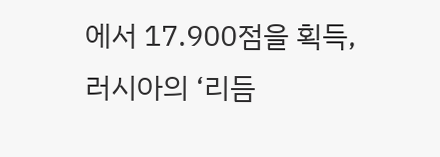에서 17.900점을 획득, 러시아의 ‘리듬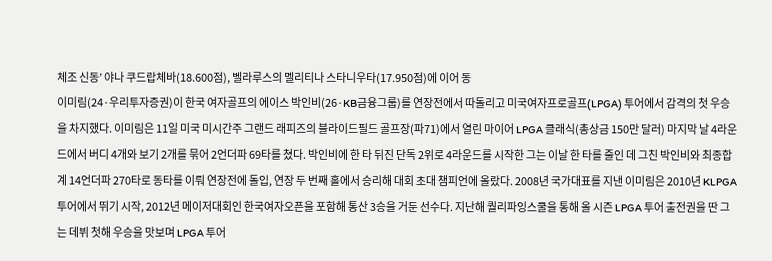체조 신동’ 야나 쿠드랍체바(18.600점), 벨라루스의 멜리티나 스타니우타(17.950점)에 이어 동
이미림(24·우리투자증권)이 한국 여자골프의 에이스 박인비(26·KB금융그룹)를 연장전에서 따돌리고 미국여자프로골프(LPGA) 투어에서 감격의 첫 우승을 차지했다. 이미림은 11일 미국 미시간주 그랜드 래피즈의 블라이드필드 골프장(파71)에서 열린 마이어 LPGA 클래식(총상금 150만 달러) 마지막 날 4라운드에서 버디 4개와 보기 2개를 묶어 2언더파 69타를 쳤다. 박인비에 한 타 뒤진 단독 2위로 4라운드를 시작한 그는 이날 한 타를 줄인 데 그친 박인비와 최종합계 14언더파 270타로 동타를 이뤄 연장전에 돌입, 연장 두 번째 홀에서 승리해 대회 초대 챔피언에 올랐다. 2008년 국가대표를 지낸 이미림은 2010년 KLPGA 투어에서 뛰기 시작, 2012년 메이저대회인 한국여자오픈을 포함해 통산 3승을 거둔 선수다. 지난해 퀄리파잉스쿨을 통해 올 시즌 LPGA 투어 출전권을 딴 그는 데뷔 첫해 우승을 맛보며 LPGA 투어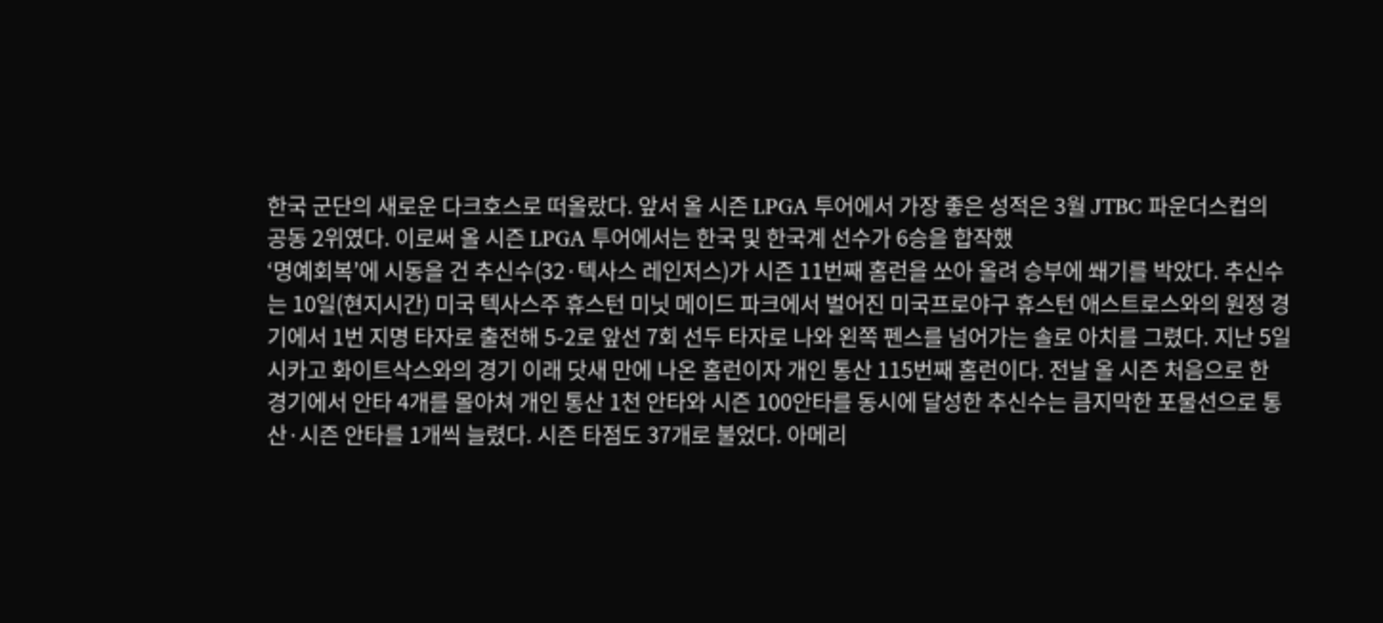한국 군단의 새로운 다크호스로 떠올랐다. 앞서 올 시즌 LPGA 투어에서 가장 좋은 성적은 3월 JTBC 파운더스컵의 공동 2위였다. 이로써 올 시즌 LPGA 투어에서는 한국 및 한국계 선수가 6승을 합작했
‘명예회복’에 시동을 건 추신수(32·텍사스 레인저스)가 시즌 11번째 홈런을 쏘아 올려 승부에 쐐기를 박았다. 추신수는 10일(현지시간) 미국 텍사스주 휴스턴 미닛 메이드 파크에서 벌어진 미국프로야구 휴스턴 애스트로스와의 원정 경기에서 1번 지명 타자로 출전해 5-2로 앞선 7회 선두 타자로 나와 왼쪽 펜스를 넘어가는 솔로 아치를 그렸다. 지난 5일 시카고 화이트삭스와의 경기 이래 닷새 만에 나온 홈런이자 개인 통산 115번째 홈런이다. 전날 올 시즌 처음으로 한 경기에서 안타 4개를 몰아쳐 개인 통산 1천 안타와 시즌 100안타를 동시에 달성한 추신수는 큼지막한 포물선으로 통산·시즌 안타를 1개씩 늘렸다. 시즌 타점도 37개로 불었다. 아메리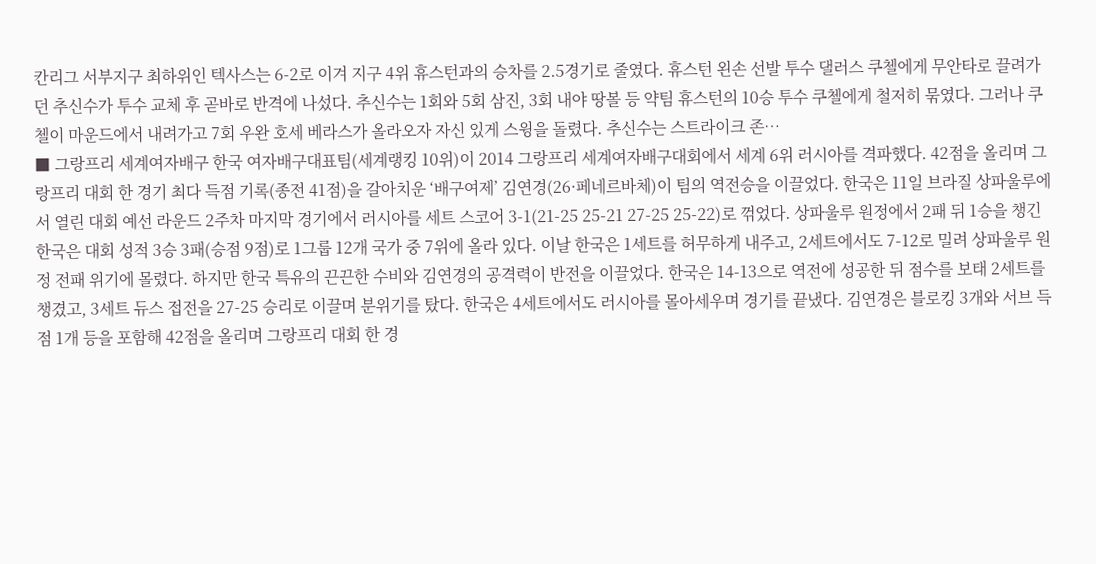칸리그 서부지구 최하위인 텍사스는 6-2로 이겨 지구 4위 휴스턴과의 승차를 2.5경기로 줄였다. 휴스턴 왼손 선발 투수 댈러스 쿠첼에게 무안타로 끌려가던 추신수가 투수 교체 후 곧바로 반격에 나섰다. 추신수는 1회와 5회 삼진, 3회 내야 땅볼 등 약팀 휴스턴의 10승 투수 쿠첼에게 철저히 묶였다. 그러나 쿠첼이 마운드에서 내려가고 7회 우완 호세 베라스가 올라오자 자신 있게 스윙을 돌렸다. 추신수는 스트라이크 존…
■ 그랑프리 세계여자배구 한국 여자배구대표팀(세계랭킹 10위)이 2014 그랑프리 세계여자배구대회에서 세계 6위 러시아를 격파했다. 42점을 올리며 그랑프리 대회 한 경기 최다 득점 기록(종전 41점)을 갈아치운 ‘배구여제’ 김연경(26·페네르바체)이 팀의 역전승을 이끌었다. 한국은 11일 브라질 상파울루에서 열린 대회 예선 라운드 2주차 마지막 경기에서 러시아를 세트 스코어 3-1(21-25 25-21 27-25 25-22)로 꺾었다. 상파울루 원정에서 2패 뒤 1승을 챙긴 한국은 대회 성적 3승 3패(승점 9점)로 1그룹 12개 국가 중 7위에 올라 있다. 이날 한국은 1세트를 허무하게 내주고, 2세트에서도 7-12로 밀려 상파울루 원정 전패 위기에 몰렸다. 하지만 한국 특유의 끈끈한 수비와 김연경의 공격력이 반전을 이끌었다. 한국은 14-13으로 역전에 성공한 뒤 점수를 보태 2세트를 챙겼고, 3세트 듀스 접전을 27-25 승리로 이끌며 분위기를 탔다. 한국은 4세트에서도 러시아를 몰아세우며 경기를 끝냈다. 김연경은 블로킹 3개와 서브 득점 1개 등을 포함해 42점을 올리며 그랑프리 대회 한 경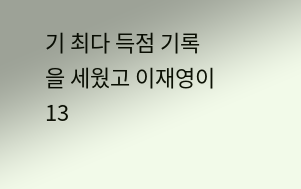기 최다 득점 기록을 세웠고 이재영이 13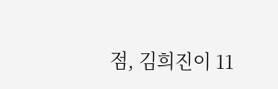점, 김희진이 11